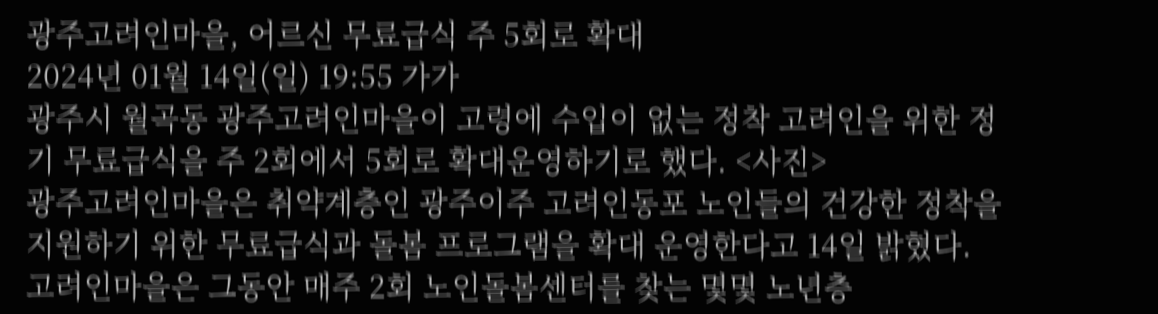광주고려인마을, 어르신 무료급식 주 5회로 확대
2024년 01월 14일(일) 19:55 가가
광주시 월곡동 광주고려인마을이 고령에 수입이 없는 정착 고려인을 위한 정기 무료급식을 주 2회에서 5회로 확대운영하기로 했다. <사진>
광주고려인마을은 취약계층인 광주이주 고려인동포 노인들의 건강한 정착을 지원하기 위한 무료급식과 돌봄 프로그램을 확대 운영한다고 14일 밝혔다.
고려인마을은 그동안 매주 2회 노인돌봄센터를 찾는 몇몇 노년층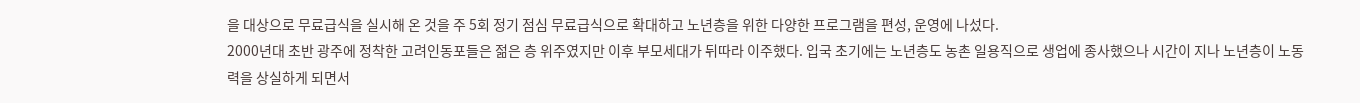을 대상으로 무료급식을 실시해 온 것을 주 5회 정기 점심 무료급식으로 확대하고 노년층을 위한 다양한 프로그램을 편성, 운영에 나섰다.
2000년대 초반 광주에 정착한 고려인동포들은 젊은 층 위주였지만 이후 부모세대가 뒤따라 이주했다. 입국 초기에는 노년층도 농촌 일용직으로 생업에 종사했으나 시간이 지나 노년층이 노동력을 상실하게 되면서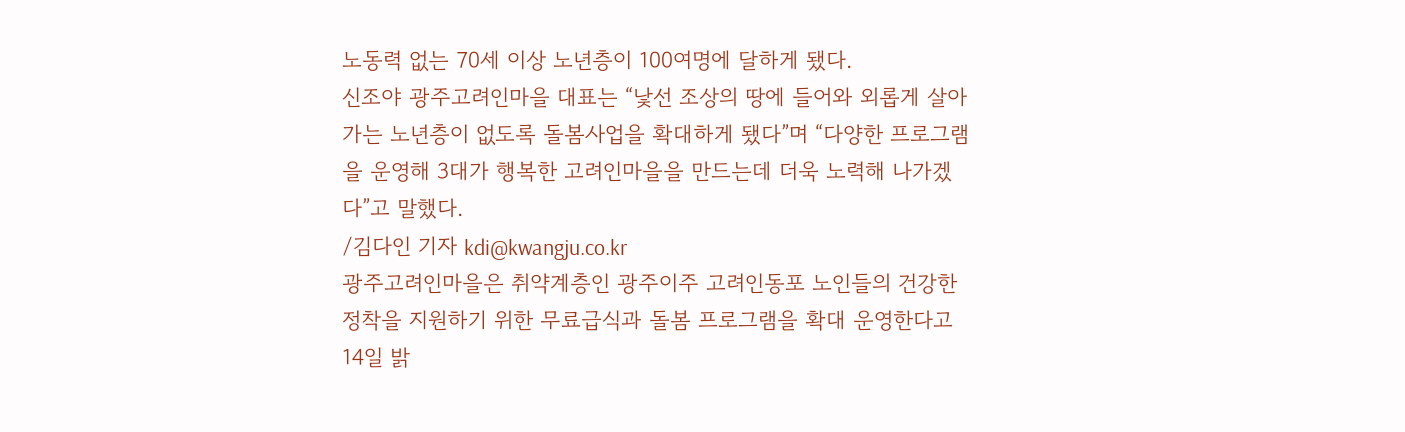노동력 없는 70세 이상 노년층이 100여명에 달하게 됐다.
신조야 광주고려인마을 대표는 “낯선 조상의 땅에 들어와 외롭게 살아가는 노년층이 없도록 돌봄사업을 확대하게 됐다”며 “다양한 프로그램을 운영해 3대가 행복한 고려인마을을 만드는데 더욱 노력해 나가겠다”고 말했다.
/김다인 기자 kdi@kwangju.co.kr
광주고려인마을은 취약계층인 광주이주 고려인동포 노인들의 건강한 정착을 지원하기 위한 무료급식과 돌봄 프로그램을 확대 운영한다고 14일 밝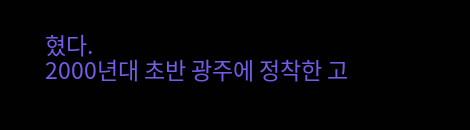혔다.
2000년대 초반 광주에 정착한 고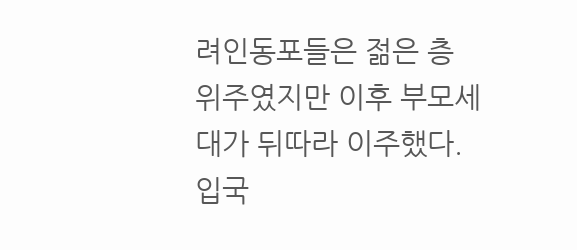려인동포들은 젊은 층 위주였지만 이후 부모세대가 뒤따라 이주했다. 입국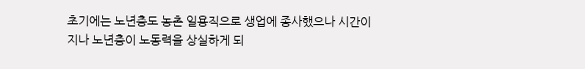초기에는 노년층도 농촌 일용직으로 생업에 종사했으나 시간이 지나 노년층이 노동력을 상실하게 되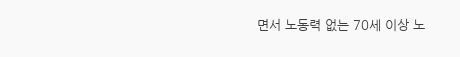면서 노동력 없는 70세 이상 노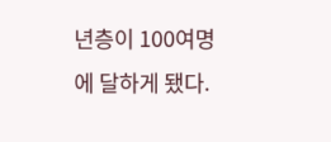년층이 100여명에 달하게 됐다.